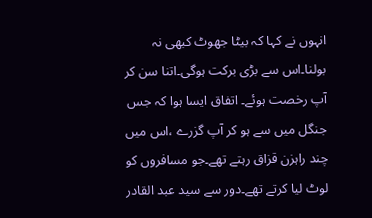انہوں نے کہا کہ بیٹا جھوٹ کبھی نہ بولنا۔اس سے بڑی برکت ہوگی۔اتنا سن کر آپ رخصت ہوئے۔ اتفاق ایسا ہوا کہ جس جنگل میں سے ہو کر آپ گزرے ،اس میں چند راہزن قزاق رہتے تھے۔جو مسافروں کو لوٹ لیا کرتے تھے۔دور سے سید عبد القادر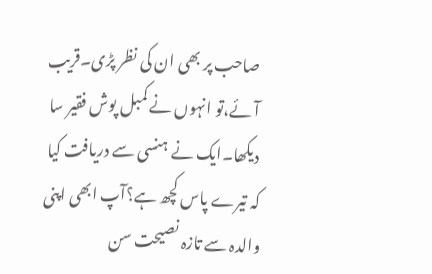صاحب پر بھی ان کی نظر پڑی۔قریب آئے،تو انہوں نے کمبل پوش فقیر سا دیکھا۔ایک نے ہنسی سے دریافت کیا کہ تیرے پاس کچھ ہے؟آپ ابھی اپنی والدہ سے تازہ نصیحت سن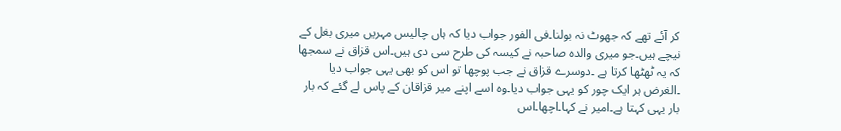کر آئے تھے کہ جھوٹ نہ بولنا۔فی الفور جواب دیا کہ ہاں چالیس مہریں میری بغل کے نیچے ہیں۔جو میری والدہ صاحبہ نے کیسہ کی طرح سی دی ہیں۔اس قزاق نے سمجھا کہ یہ ٹھٹھا کرتا ہے ۔دوسرے قزاق نے جب پوچھا تو اس کو بھی یہی جواب دیا ۔الغرض ہر ایک چور کو یہی جواب دیا۔وہ اسے اپنے میر قزاقان کے پاس لے گئے کہ بار بار یہی کہتا ہے۔امیر نے کہا۔اچھا۔اس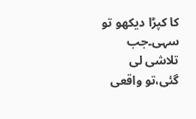کا کپڑا دیکھو تو سہی۔جب تلاشی لی گئی،تو واقعی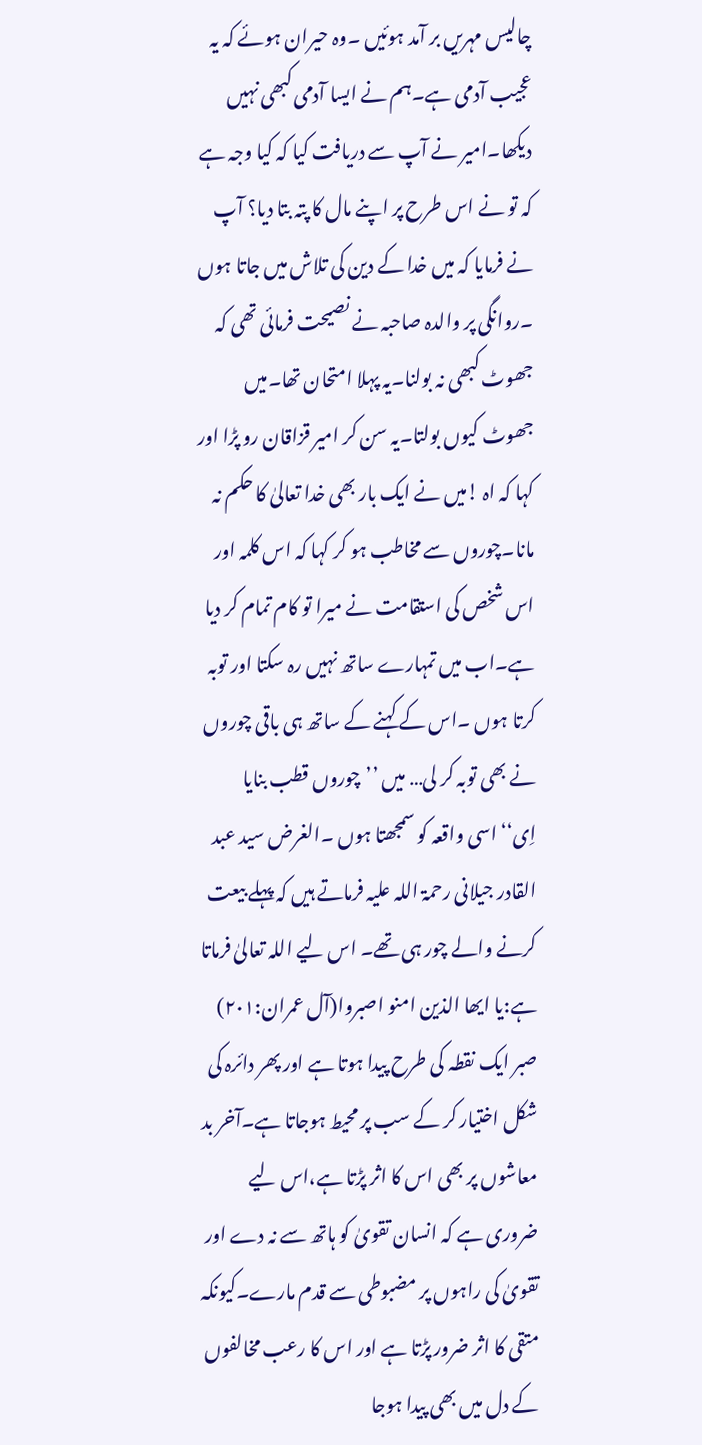چالیس مہریں بر آمد ہوئیں ۔وہ حیران ہوئے کہ یہ عجیب آدمی ہے۔ہم نے ایسا آدمی کبھی نہیں دیکھا۔امیر نے آپ سے دریافت کیا کہ کیا وجہ ہے کہ تو نے اس طرح پر اپنے مال کا پتہ بتا دیا؟ آپ نے فرمایا کہ میں خدا کے دین کی تلاش میں جاتا ہوں ۔روانگی پر والدہ صاحبہ نے نصیحت فرمائی تھی کہ جھوٹ کبھی نہ بولنا۔یہ پہلا امتحان تھا۔میں جھوٹ کیوں بولتا۔یہ سن کر امیر قزاقان رو پڑا اور کہا کہ اہ !میں نے ایک بار بھی خدا تعالیٰ کا حکم نہ مانا۔چوروں سے مخاطب ہو کر کہا کہ اس کلمہ اور اس شخص کی استقامت نے میرا تو کام تمام کر دیا ہے۔اب میں تمہارے ساتھ نہیں رہ سکتا اور توبہ کرتا ہوں ۔اس کے کہنے کے ساتھ ہی باقی چوروں نے بھی توبہ کر لی… میں ’’چوروں قطب بنایا اِی‘‘اسی واقعہ کو سمجھتا ہوں ۔الغرض سید عبد القادر جیلانی رحمۃ اللہ علیہ فرماتے ہیں کہ پہلے بیعت کرنے والے چور ہی تھے۔ اس لیے اللہ تعالیٰ فرماتا ہے:یا ایھا الذین امنو اصبروا(آل عمران:۲۰۱) صبر ایک نقطہ کی طرح پیدا ہوتا ہے اور پھر دائرہ کی شکل اختیار کر کے سب پر محیط ہوجاتا ہے۔آخر بد معاشوں پر بھی اس کا اثر پڑتا ہے،اس لیے ضروری ہے کہ انسان تقویٰ کو ہاتھ سے نہ دے اور تقویٰ کی راہوں پر مضبوطی سے قدم مارے۔کیونکہ متقی کا اثر ضرور پڑتا ہے اور اس کا رعب مخالفوں کے دل میں بھی پیدا ہوجا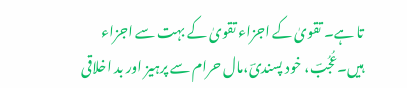تا ہے۔ تقویٰ کے اجزاء تقویٰ کے بہت سے اجزاء ہیں۔عُجُبؔ، خود پسندیؔ،مال حرام سے پرہیز اور بد اخلاقی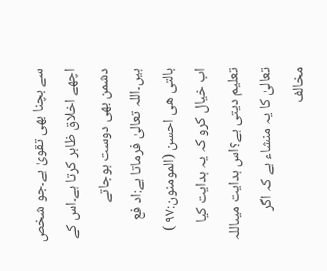سے بچنا بھی تقویٰ ہے۔جو شخص اچھے اخلاق ظاہر کرتا ہے۔اس کے دشمن بھی دوست ہوجاتے ہیں۔اللہ تعالیٰ فرماتا ہے:اد فع بالتی ھی احسن (المومنون:۹۷ ) اب خیال کرو کہ یہ ہدایت کیا تعلیم دیتی ہے؟اس ہدایت میںاللہ تعالیٰ کا یہ منشاء ہے کہ اگر مخالف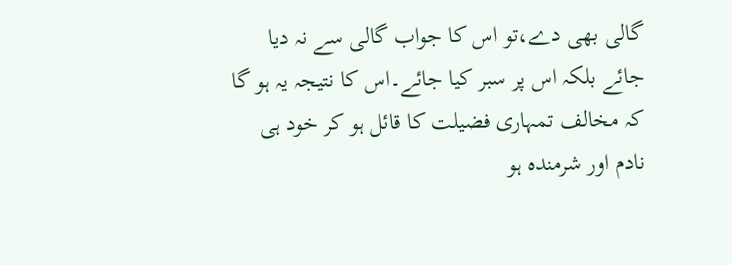گالی بھی دے،تو اس کا جواب گالی سے نہ دیا جائے بلکہ اس پر سبر کیا جائے۔اس کا نتیجہ یہ ہو گا کہ مخالف تمہاری فضیلت کا قائل ہو کر خود ہی نادم اور شرمندہ ہو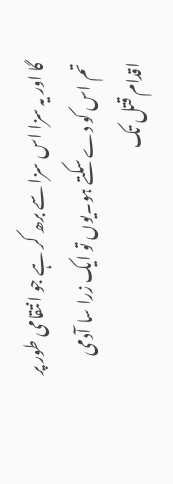گا اور یہ سزا اس سزا سے برھ کر ہے جو انتقامی طور پر تم اس کو دے سکتے ہو۔یوں تو ایک زرا سا آدمی اقدام قتل تک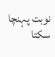نوبت پہنچا سکتا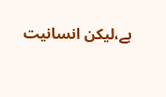ہے،لیکن انسانیت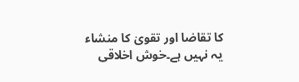کا تقاضا اور تقویٰ کا منشاء یہ نہیں ہے۔خوش اخلاقی